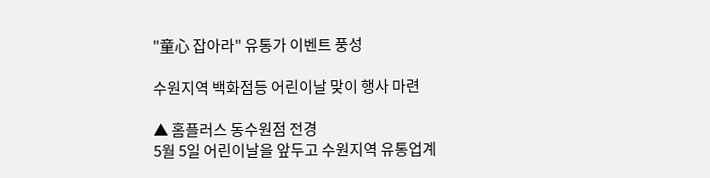"童心 잡아라" 유통가 이벤트 풍성

수원지역 백화점등 어린이날 맞이 행사 마련

▲ 홈플러스 동수원점 전경
5월 5일 어린이날을 앞두고 수원지역 유통업계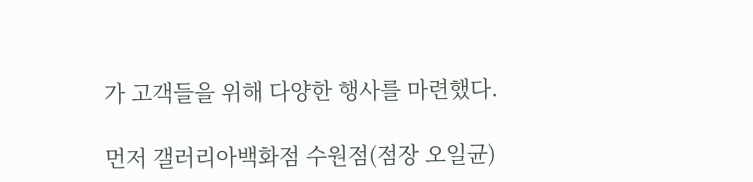가 고객들을 위해 다양한 행사를 마련했다.

먼저 갤러리아백화점 수원점(점장 오일균)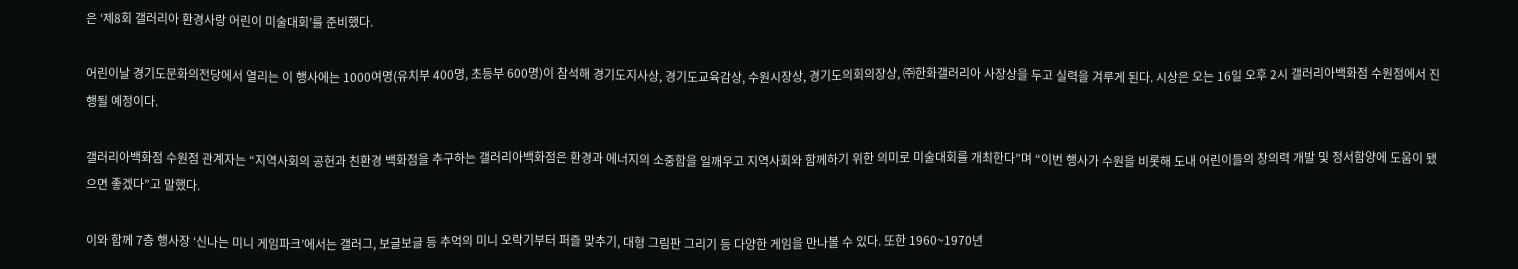은 ‘제8회 갤러리아 환경사랑 어린이 미술대회’를 준비했다.

어린이날 경기도문화의전당에서 열리는 이 행사에는 1000여명(유치부 400명, 초등부 600명)이 참석해 경기도지사상, 경기도교육감상, 수원시장상, 경기도의회의장상, ㈜한화갤러리아 사장상을 두고 실력을 겨루게 된다. 시상은 오는 16일 오후 2시 갤러리아백화점 수원점에서 진행될 예정이다.

갤러리아백화점 수원점 관계자는 “지역사회의 공헌과 친환경 백화점을 추구하는 갤러리아백화점은 환경과 에너지의 소중함을 일깨우고 지역사회와 함께하기 위한 의미로 미술대회를 개최한다”며 “이번 행사가 수원을 비롯해 도내 어린이들의 창의력 개발 및 정서함양에 도움이 됐으면 좋겠다”고 말했다.

이와 함께 7층 행사장 ‘신나는 미니 게임파크’에서는 갤러그, 보글보글 등 추억의 미니 오락기부터 퍼즐 맞추기, 대형 그림판 그리기 등 다양한 게임을 만나볼 수 있다. 또한 1960~1970년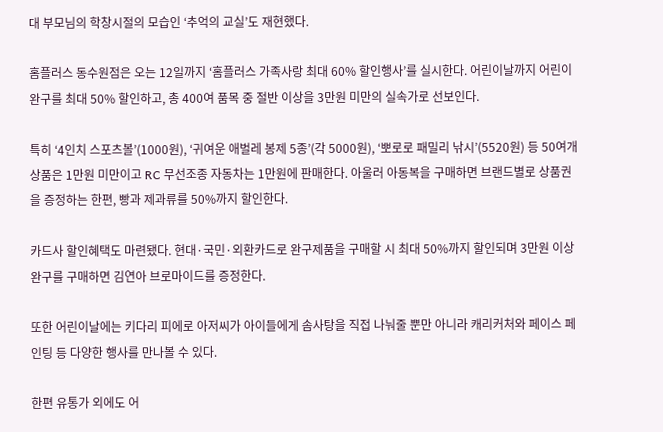대 부모님의 학창시절의 모습인 ‘추억의 교실’도 재현했다.

홈플러스 동수원점은 오는 12일까지 ‘홈플러스 가족사랑 최대 60% 할인행사’를 실시한다. 어린이날까지 어린이 완구를 최대 50% 할인하고, 총 400여 품목 중 절반 이상을 3만원 미만의 실속가로 선보인다.

특히 ‘4인치 스포츠볼’(1000원), ‘귀여운 애벌레 봉제 5종’(각 5000원), ‘뽀로로 패밀리 낚시’(5520원) 등 50여개 상품은 1만원 미만이고 RC 무선조종 자동차는 1만원에 판매한다. 아울러 아동복을 구매하면 브랜드별로 상품권을 증정하는 한편, 빵과 제과류를 50%까지 할인한다.

카드사 할인혜택도 마련됐다. 현대·국민·외환카드로 완구제품을 구매할 시 최대 50%까지 할인되며 3만원 이상 완구를 구매하면 김연아 브로마이드를 증정한다.

또한 어린이날에는 키다리 피에로 아저씨가 아이들에게 솜사탕을 직접 나눠줄 뿐만 아니라 캐리커처와 페이스 페인팅 등 다양한 행사를 만나볼 수 있다.

한편 유통가 외에도 어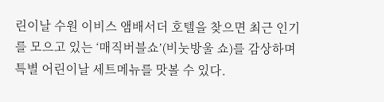린이날 수원 이비스 앰배서더 호텔을 찾으면 최근 인기를 모으고 있는 ‘매직버블쇼’(비눗방울 쇼)를 감상하며 특별 어린이날 세트메뉴를 맛볼 수 있다.